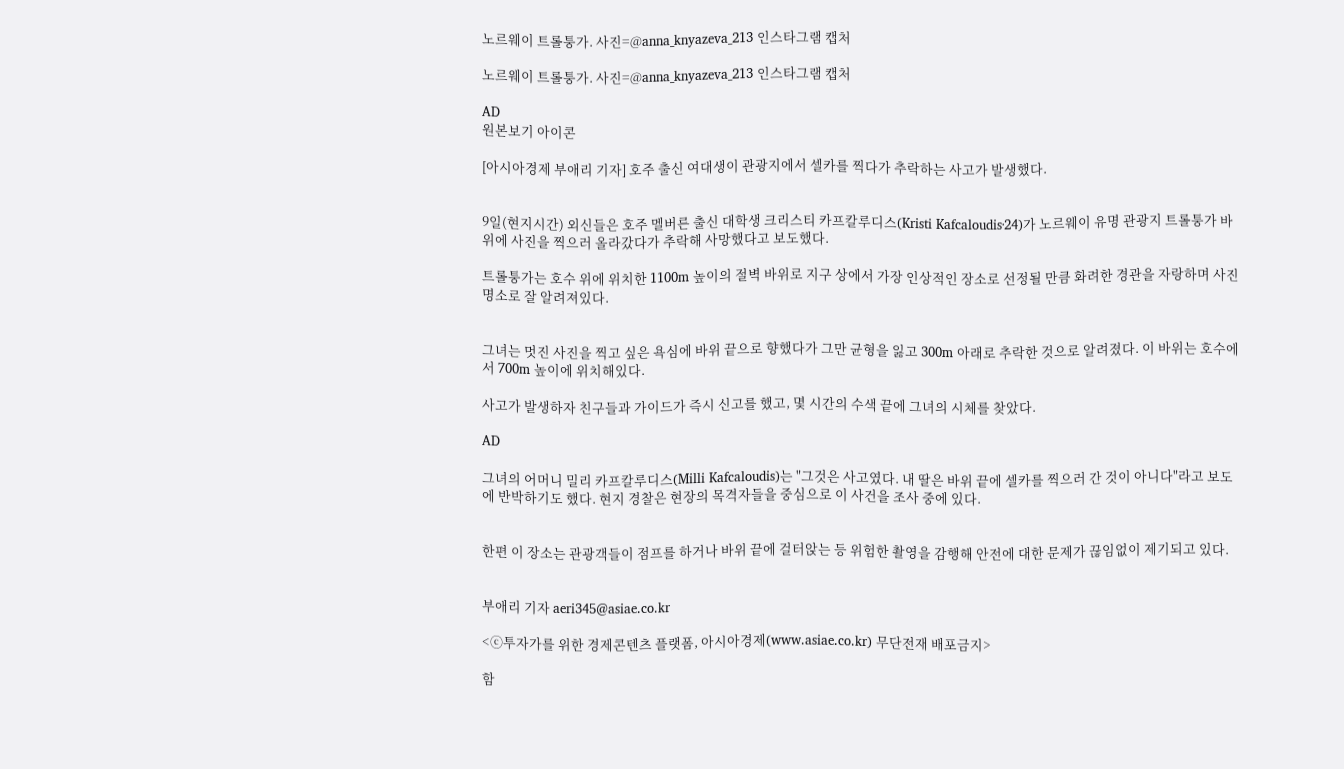노르웨이 트롤퉁가. 사진=@anna_knyazeva_213 인스타그램 캡처

노르웨이 트롤퉁가. 사진=@anna_knyazeva_213 인스타그램 캡처

AD
원본보기 아이콘

[아시아경제 부애리 기자] 호주 출신 여대생이 관광지에서 셀카를 찍다가 추락하는 사고가 발생했다.


9일(현지시간) 외신들은 호주 멜버른 출신 대학생 크리스티 카프칼루디스(Kristi Kafcaloudis·24)가 노르웨이 유명 관광지 트롤퉁가 바위에 사진을 찍으러 올라갔다가 추락해 사망했다고 보도했다.

트롤퉁가는 호수 위에 위치한 1100m 높이의 절벽 바위로 지구 상에서 가장 인상적인 장소로 선정될 만큼 화려한 경관을 자랑하며 사진명소로 잘 알려져있다.


그녀는 멋진 사진을 찍고 싶은 욕심에 바위 끝으로 향했다가 그만 균형을 잃고 300m 아래로 추락한 것으로 알려졌다. 이 바위는 호수에서 700m 높이에 위치해있다.

사고가 발생하자 친구들과 가이드가 즉시 신고를 했고, 몇 시간의 수색 끝에 그녀의 시체를 찾았다.

AD

그녀의 어머니 밀리 카프칼루디스(Milli Kafcaloudis)는 "그것은 사고였다. 내 딸은 바위 끝에 셀카를 찍으러 간 것이 아니다"라고 보도에 반박하기도 했다. 현지 경찰은 현장의 목격자들을 중심으로 이 사건을 조사 중에 있다.


한편 이 장소는 관광객들이 점프를 하거나 바위 끝에 걸터앉는 등 위험한 촬영을 감행해 안전에 대한 문제가 끊임없이 제기되고 있다.


부애리 기자 aeri345@asiae.co.kr

<ⓒ투자가를 위한 경제콘텐츠 플랫폼, 아시아경제(www.asiae.co.kr) 무단전재 배포금지>

함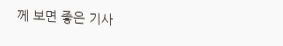께 보면 좋은 기사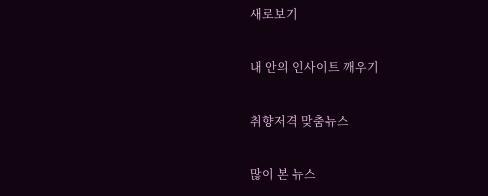새로보기

내 안의 인사이트 깨우기

취향저격 맞춤뉴스

많이 본 뉴스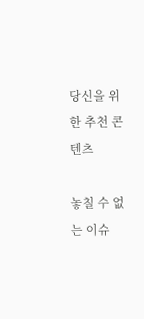당신을 위한 추천 콘텐츠

놓칠 수 없는 이슈